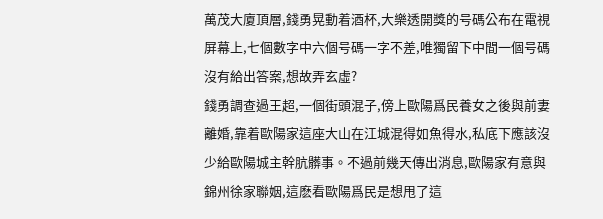萬茂大廈頂層,錢勇晃動着酒杯,大樂透開獎的号碼公布在電視屏幕上,七個數字中六個号碼一字不差,唯獨留下中間一個号碼沒有給出答案,想故弄玄虛?
錢勇調查過王超,一個街頭混子,傍上歐陽爲民養女之後與前妻離婚,靠着歐陽家這座大山在江城混得如魚得水,私底下應該沒少給歐陽城主幹肮髒事。不過前幾天傳出消息,歐陽家有意與錦州徐家聯姻,這麽看歐陽爲民是想甩了這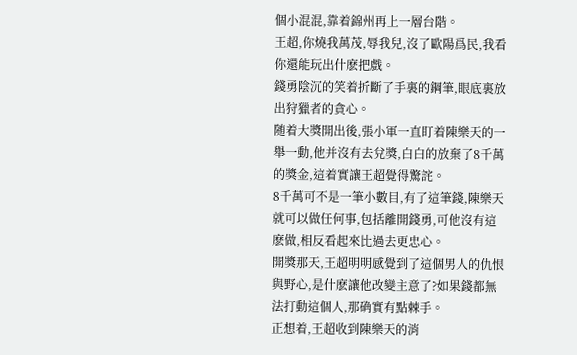個小混混,靠着錦州再上一層台階。
王超,你燒我萬茂,辱我兒,沒了歐陽爲民,我看你還能玩出什麽把戲。
錢勇陰沉的笑着折斷了手裏的鋼筆,眼底裏放出狩獵者的貪心。
随着大獎開出後,張小軍一直盯着陳樂天的一舉一動,他并沒有去兌獎,白白的放棄了8千萬的獎金,這着實讓王超覺得驚詫。
8千萬可不是一筆小數目,有了這筆錢,陳樂天就可以做任何事,包括離開錢勇,可他沒有這麽做,相反看起來比過去更忠心。
開獎那天,王超明明感覺到了這個男人的仇恨與野心,是什麽讓他改變主意了?如果錢都無法打動這個人,那确實有點棘手。
正想着,王超收到陳樂天的消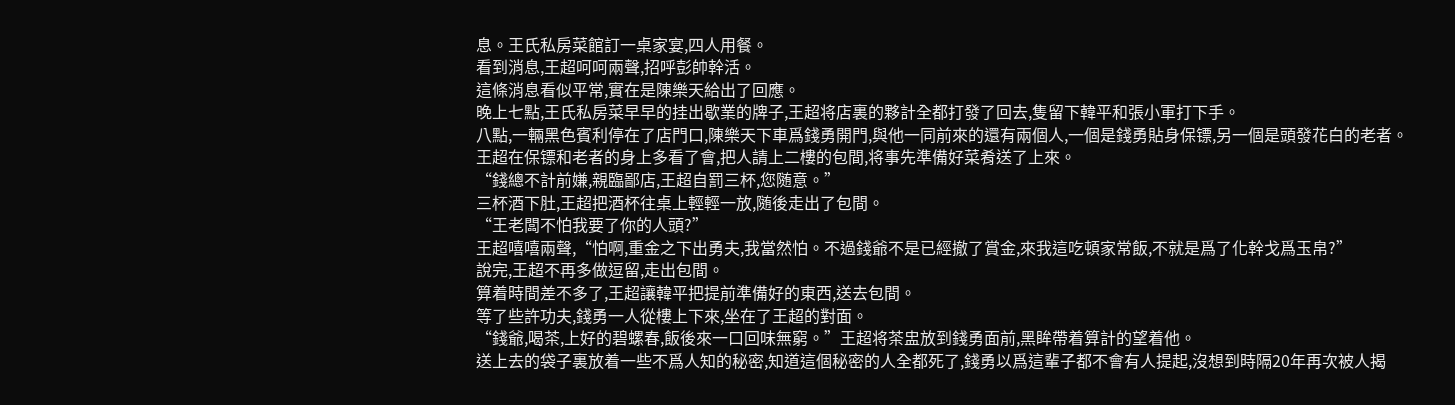息。王氏私房菜館訂一桌家宴,四人用餐。
看到消息,王超呵呵兩聲,招呼彭帥幹活。
這條消息看似平常,實在是陳樂天給出了回應。
晚上七點,王氏私房菜早早的挂出歇業的牌子,王超将店裏的夥計全都打發了回去,隻留下韓平和張小軍打下手。
八點,一輛黑色賓利停在了店門口,陳樂天下車爲錢勇開門,與他一同前來的還有兩個人,一個是錢勇貼身保镖,另一個是頭發花白的老者。
王超在保镖和老者的身上多看了會,把人請上二樓的包間,将事先準備好菜肴送了上來。
“錢總不計前嫌,親臨鄙店,王超自罰三杯,您随意。”
三杯酒下肚,王超把酒杯往桌上輕輕一放,随後走出了包間。
“王老闆不怕我要了你的人頭?”
王超嘻嘻兩聲,“怕啊,重金之下出勇夫,我當然怕。不過錢爺不是已經撤了賞金,來我這吃頓家常飯,不就是爲了化幹戈爲玉帛?”
說完,王超不再多做逗留,走出包間。
算着時間差不多了,王超讓韓平把提前準備好的東西,送去包間。
等了些許功夫,錢勇一人從樓上下來,坐在了王超的對面。
“錢爺,喝茶,上好的碧螺春,飯後來一口回味無窮。”王超将茶盅放到錢勇面前,黑眸帶着算計的望着他。
送上去的袋子裏放着一些不爲人知的秘密,知道這個秘密的人全都死了,錢勇以爲這輩子都不會有人提起,沒想到時隔20年再次被人揭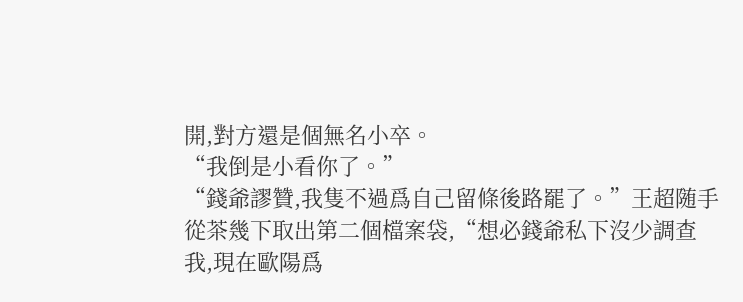開,對方還是個無名小卒。
“我倒是小看你了。”
“錢爺謬贊,我隻不過爲自己留條後路罷了。”王超随手從茶幾下取出第二個檔案袋,“想必錢爺私下沒少調查我,現在歐陽爲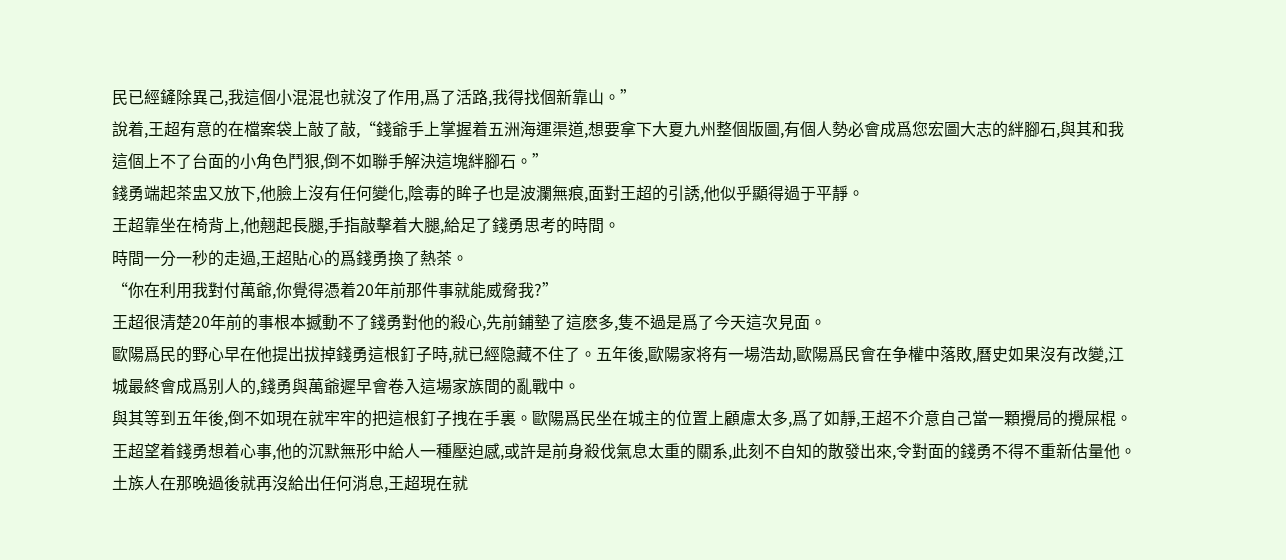民已經鏟除異己,我這個小混混也就沒了作用,爲了活路,我得找個新靠山。”
說着,王超有意的在檔案袋上敲了敲,“錢爺手上掌握着五洲海運渠道,想要拿下大夏九州整個版圖,有個人勢必會成爲您宏圖大志的絆腳石,與其和我這個上不了台面的小角色鬥狠,倒不如聯手解決這塊絆腳石。”
錢勇端起茶盅又放下,他臉上沒有任何變化,陰毒的眸子也是波瀾無痕,面對王超的引誘,他似乎顯得過于平靜。
王超靠坐在椅背上,他翹起長腿,手指敲擊着大腿,給足了錢勇思考的時間。
時間一分一秒的走過,王超貼心的爲錢勇換了熱茶。
“你在利用我對付萬爺,你覺得憑着20年前那件事就能威脅我?”
王超很清楚20年前的事根本撼動不了錢勇對他的殺心,先前鋪墊了這麽多,隻不過是爲了今天這次見面。
歐陽爲民的野心早在他提出拔掉錢勇這根釘子時,就已經隐藏不住了。五年後,歐陽家将有一場浩劫,歐陽爲民會在争權中落敗,曆史如果沒有改變,江城最終會成爲别人的,錢勇與萬爺遲早會卷入這場家族間的亂戰中。
與其等到五年後,倒不如現在就牢牢的把這根釘子拽在手裏。歐陽爲民坐在城主的位置上顧慮太多,爲了如靜,王超不介意自己當一顆攪局的攪屎棍。
王超望着錢勇想着心事,他的沉默無形中給人一種壓迫感,或許是前身殺伐氣息太重的關系,此刻不自知的散發出來,令對面的錢勇不得不重新估量他。
土族人在那晚過後就再沒給出任何消息,王超現在就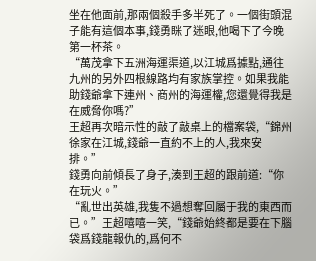坐在他面前,那兩個殺手多半死了。一個街頭混子能有這個本事,錢勇眯了迷眼,他喝下了今晚第一杯茶。
“萬茂拿下五洲海運渠道,以江城爲據點,通往九州的另外四根線路均有家族掌控。如果我能助錢爺拿下連州、商州的海運權,您還覺得我是在威脅你嗎?”
王超再次暗示性的敲了敲桌上的檔案袋,“錦州徐家在江城,錢爺一直約不上的人,我來安排。”
錢勇向前傾長了身子,湊到王超的跟前道:“你在玩火。”
“亂世出英雄,我隻不過想奪回屬于我的東西而已。”王超嘻嘻一笑,“錢爺始終都是要在下腦袋爲錢龍報仇的,爲何不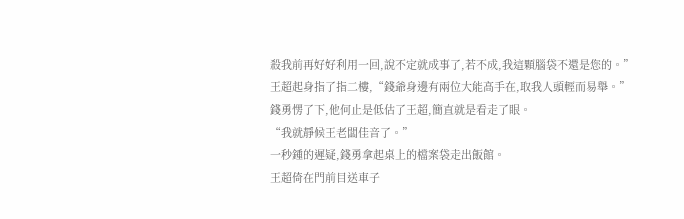殺我前再好好利用一回,說不定就成事了,若不成,我這顆腦袋不還是您的。”
王超起身指了指二樓,“錢爺身邊有兩位大能高手在,取我人頭輕而易舉。”
錢勇愣了下,他何止是低估了王超,簡直就是看走了眼。
“我就靜候王老闆佳音了。”
一秒鍾的遲疑,錢勇拿起桌上的檔案袋走出飯館。
王超倚在門前目送車子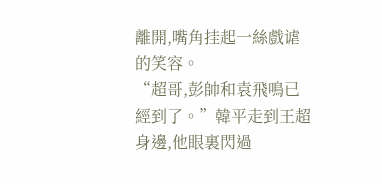離開,嘴角挂起一絲戲谑的笑容。
“超哥,彭帥和袁飛鳴已經到了。”韓平走到王超身邊,他眼裏閃過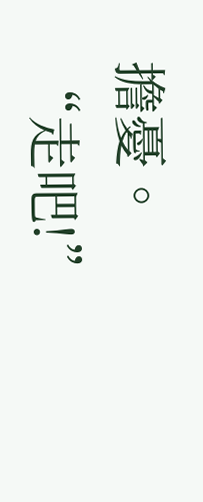擔憂。
“走吧!”